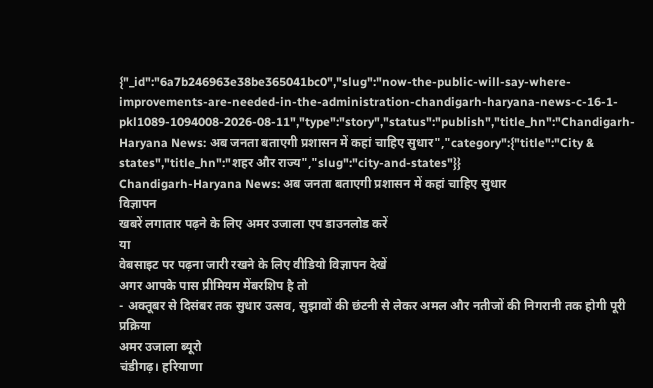{"_id":"6a7b246963e38be365041bc0","slug":"now-the-public-will-say-where-improvements-are-needed-in-the-administration-chandigarh-haryana-news-c-16-1-pkl1089-1094008-2026-08-11","type":"story","status":"publish","title_hn":"Chandigarh-Haryana News: अब जनता बताएगी प्रशासन में कहां चाहिए सुधार","category":{"title":"City & states","title_hn":"शहर और राज्य","slug":"city-and-states"}}
Chandigarh-Haryana News: अब जनता बताएगी प्रशासन में कहां चाहिए सुधार
विज्ञापन
खबरें लगातार पढ़ने के लिए अमर उजाला एप डाउनलोड करें
या
वेबसाइट पर पढ़ना जारी रखने के लिए वीडियो विज्ञापन देखें
अगर आपके पास प्रीमियम मेंबरशिप है तो
- अक्तूबर से दिसंबर तक सुधार उत्सव, सुझावों की छंटनी से लेकर अमल और नतीजों की निगरानी तक होगी पूरी प्रक्रिया
अमर उजाला ब्यूरो
चंडीगढ़। हरियाणा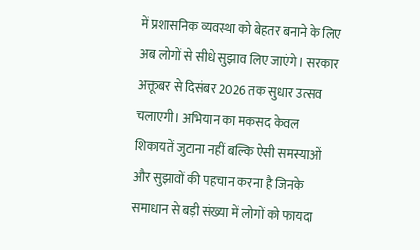में प्रशासनिक व्यवस्था को बेहतर बनाने के लिए अब लोगों से सीधे सुझाव लिए जाएंगे। सरकार अक्तूबर से दिसंबर 2026 तक सुधार उत्सव चलाएगी। अभियान का मकसद केवल शिकायतें जुटाना नहीं बल्कि ऐसी समस्याओं और सुझावों की पहचान करना है जिनके समाधान से बड़ी संख्या में लोगों को फायदा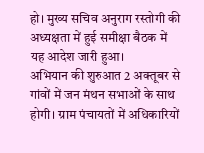हो। मुख्य सचिव अनुराग रस्तोगी की अध्यक्षता में हुई समीक्षा बैठक में यह आदेश जारी हुआ।
अभियान की शुरुआत 2 अक्तूबर से गांवों में जन मंथन सभाओं के साथ होगी। ग्राम पंचायतों में अधिकारियों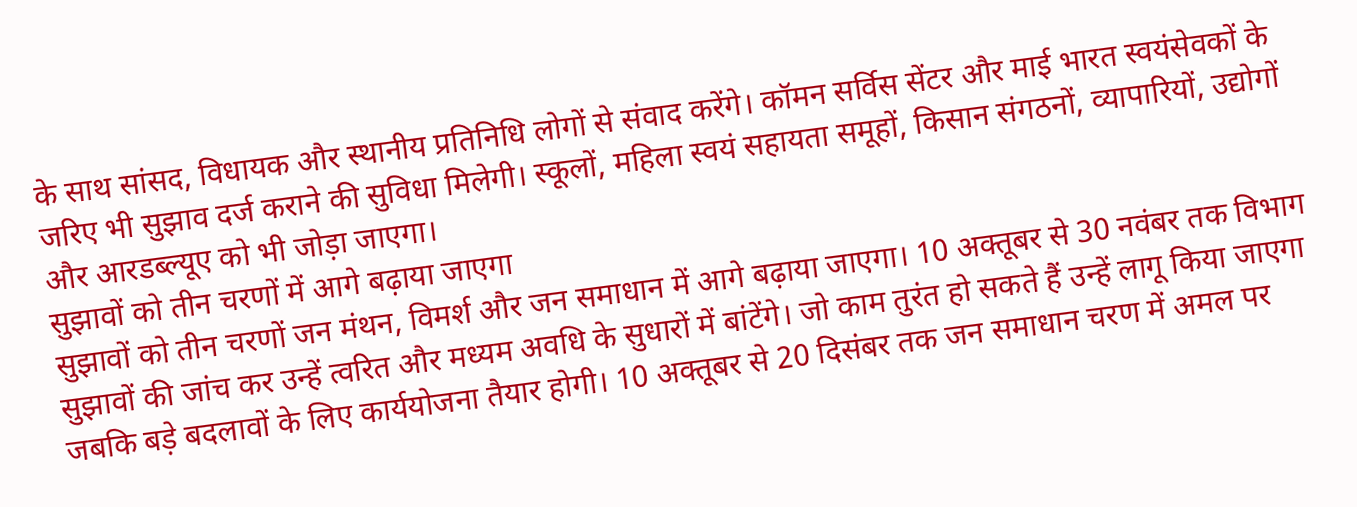के साथ सांसद, विधायक और स्थानीय प्रतिनिधि लोगों से संवाद करेंगे। कॉमन सर्विस सेंटर और माई भारत स्वयंसेवकों के जरिए भी सुझाव दर्ज कराने की सुविधा मिलेगी। स्कूलों, महिला स्वयं सहायता समूहों, किसान संगठनों, व्यापारियों, उद्योगों और आरडब्ल्यूए को भी जोड़ा जाएगा।
सुझावों को तीन चरणों में आगे बढ़ाया जाएगा
सुझावों को तीन चरणों जन मंथन, विमर्श और जन समाधान में आगे बढ़ाया जाएगा। 10 अक्तूबर से 30 नवंबर तक विभाग सुझावों की जांच कर उन्हें त्वरित और मध्यम अवधि के सुधारों में बांटेंगे। जो काम तुरंत हो सकते हैं उन्हें लागू किया जाएगा जबकि बड़े बदलावों के लिए कार्ययोजना तैयार होगी। 10 अक्तूबर से 20 दिसंबर तक जन समाधान चरण में अमल पर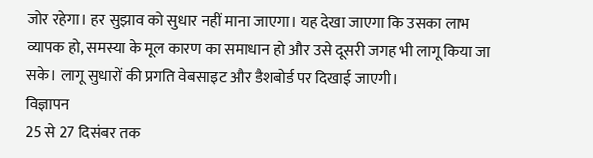जोर रहेगा। हर सुझाव को सुधार नहीं माना जाएगा। यह देखा जाएगा कि उसका लाभ व्यापक हो, समस्या के मूल कारण का समाधान हो और उसे दूसरी जगह भी लागू किया जा सके। लागू सुधारों की प्रगति वेबसाइट और डैशबोर्ड पर दिखाई जाएगी।
विज्ञापन
25 से 27 दिसंबर तक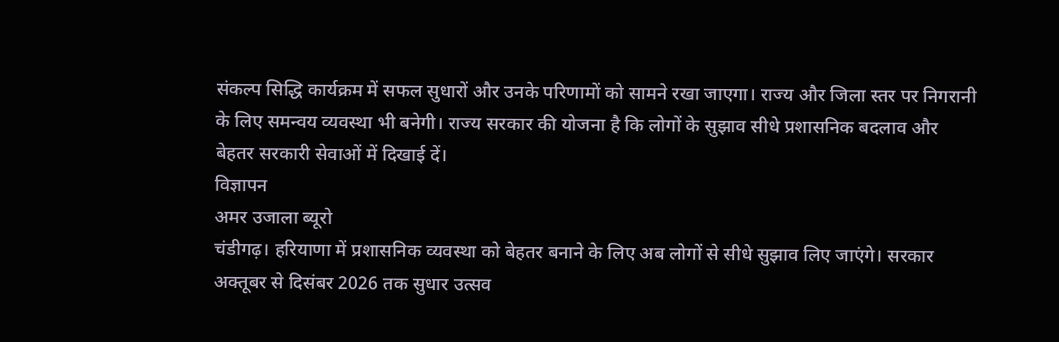संकल्प सिद्धि कार्यक्रम में सफल सुधारों और उनके परिणामों को सामने रखा जाएगा। राज्य और जिला स्तर पर निगरानी के लिए समन्वय व्यवस्था भी बनेगी। राज्य सरकार की योजना है कि लोगों के सुझाव सीधे प्रशासनिक बदलाव और बेहतर सरकारी सेवाओं में दिखाई दें।
विज्ञापन
अमर उजाला ब्यूरो
चंडीगढ़। हरियाणा में प्रशासनिक व्यवस्था को बेहतर बनाने के लिए अब लोगों से सीधे सुझाव लिए जाएंगे। सरकार अक्तूबर से दिसंबर 2026 तक सुधार उत्सव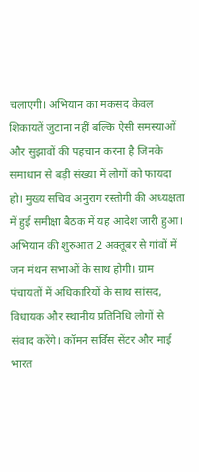चलाएगी। अभियान का मकसद केवल शिकायतें जुटाना नहीं बल्कि ऐसी समस्याओं और सुझावों की पहचान करना है जिनके समाधान से बड़ी संख्या में लोगों को फायदा हो। मुख्य सचिव अनुराग रस्तोगी की अध्यक्षता में हुई समीक्षा बैठक में यह आदेश जारी हुआ।
अभियान की शुरुआत 2 अक्तूबर से गांवों में जन मंथन सभाओं के साथ होगी। ग्राम पंचायतों में अधिकारियों के साथ सांसद, विधायक और स्थानीय प्रतिनिधि लोगों से संवाद करेंगे। कॉमन सर्विस सेंटर और माई भारत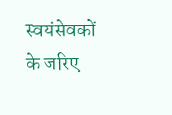स्वयंसेवकों के जरिए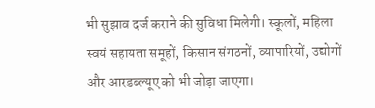भी सुझाव दर्ज कराने की सुविधा मिलेगी। स्कूलों, महिला स्वयं सहायता समूहों, किसान संगठनों, व्यापारियों, उद्योगों और आरडब्ल्यूए को भी जोड़ा जाएगा।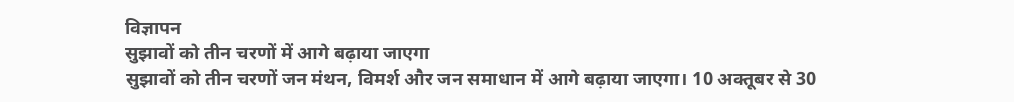विज्ञापन
सुझावों को तीन चरणों में आगे बढ़ाया जाएगा
सुझावों को तीन चरणों जन मंथन, विमर्श और जन समाधान में आगे बढ़ाया जाएगा। 10 अक्तूबर से 30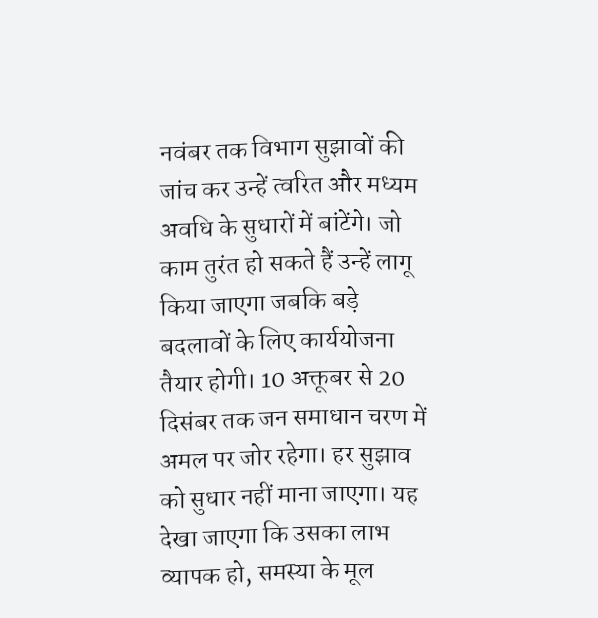नवंबर तक विभाग सुझावों की जांच कर उन्हें त्वरित और मध्यम अवधि के सुधारों में बांटेंगे। जो काम तुरंत हो सकते हैं उन्हें लागू किया जाएगा जबकि बड़े बदलावों के लिए कार्ययोजना तैयार होगी। 10 अक्तूबर से 20 दिसंबर तक जन समाधान चरण में अमल पर जोर रहेगा। हर सुझाव को सुधार नहीं माना जाएगा। यह देखा जाएगा कि उसका लाभ व्यापक हो, समस्या के मूल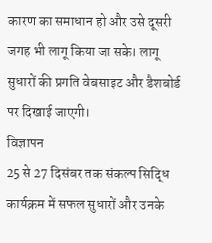कारण का समाधान हो और उसे दूसरी जगह भी लागू किया जा सके। लागू सुधारों की प्रगति वेबसाइट और डैशबोर्ड पर दिखाई जाएगी।
विज्ञापन
25 से 27 दिसंबर तक संकल्प सिद्धि कार्यक्रम में सफल सुधारों और उनके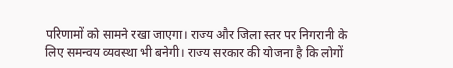परिणामों को सामने रखा जाएगा। राज्य और जिला स्तर पर निगरानी के लिए समन्वय व्यवस्था भी बनेगी। राज्य सरकार की योजना है कि लोगों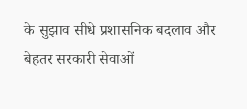के सुझाव सीधे प्रशासनिक बदलाव और बेहतर सरकारी सेवाओं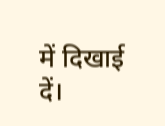में दिखाई दें।